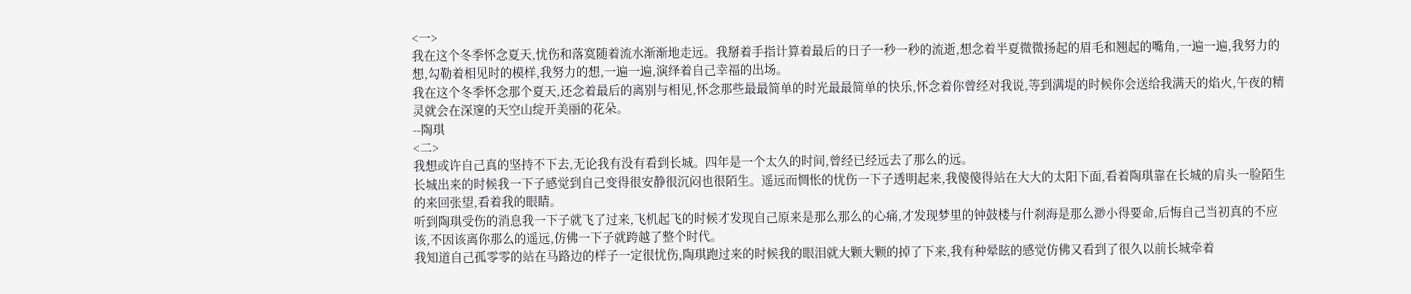<一>
我在这个冬季怀念夏天,忧伤和落寞随着流水渐渐地走远。我掰着手指计算着最后的日子一秒一秒的流逝,想念着半夏微微扬起的眉毛和翘起的嘴角,一遍一遍,我努力的想,勾勒着相见时的模样,我努力的想,一遍一遍,演绎着自己幸福的出场。
我在这个冬季怀念那个夏天,还念着最后的离别与相见,怀念那些最最简单的时光最最简单的快乐,怀念着你曾经对我说,等到满堤的时候你会送给我满天的焰火,午夜的精灵就会在深邃的天空山绽开美丽的花朵。
--陶琪
<二>
我想或许自己真的坚持不下去,无论我有没有看到长城。四年是一个太久的时间,曾经已经远去了那么的远。
长城出来的时候我一下子感觉到自己变得很安静很沉闷也很陌生。遥远而惆怅的忧伤一下子透明起来,我傻傻得站在大大的太阳下面,看着陶琪靠在长城的肩头一脸陌生的来回张望,看着我的眼睛。
听到陶琪受伤的消息我一下子就飞了过来,飞机起飞的时候才发现自己原来是那么那么的心痛,才发现梦里的钟鼓楼与什刹海是那么渺小得要命,后悔自己当初真的不应该,不因该离你那么的遥远,仿佛一下子就跨越了整个时代。
我知道自己孤零零的站在马路边的样子一定很忧伤,陶琪跑过来的时候我的眼泪就大颗大颗的掉了下来,我有种晕眩的感觉仿佛又看到了很久以前长城牵着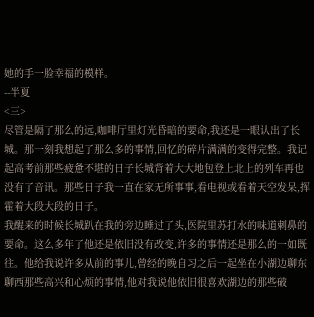她的手一脸幸福的模样。
--半夏
<三>
尽管是隔了那么的远,咖啡厅里灯光昏暗的要命,我还是一眼认出了长城。那一刻我想起了那么多的事情,回忆的碎片满满的变得完整。我记起高考前那些疲惫不堪的日子长城背着大大地包登上北上的列车再也没有了音讯。那些日子我一直在家无所事事,看电视或看着天空发呆,挥霍着大段大段的日子。
我醒来的时候长城趴在我的旁边睡过了头,医院里苏打水的味道刺鼻的要命。这么多年了他还是依旧没有改变,许多的事情还是那么的一如既往。他给我说许多从前的事儿,曾经的晚自习之后一起坐在小湖边聊东聊西那些高兴和心烦的事情,他对我说他依旧很喜欢湖边的那些破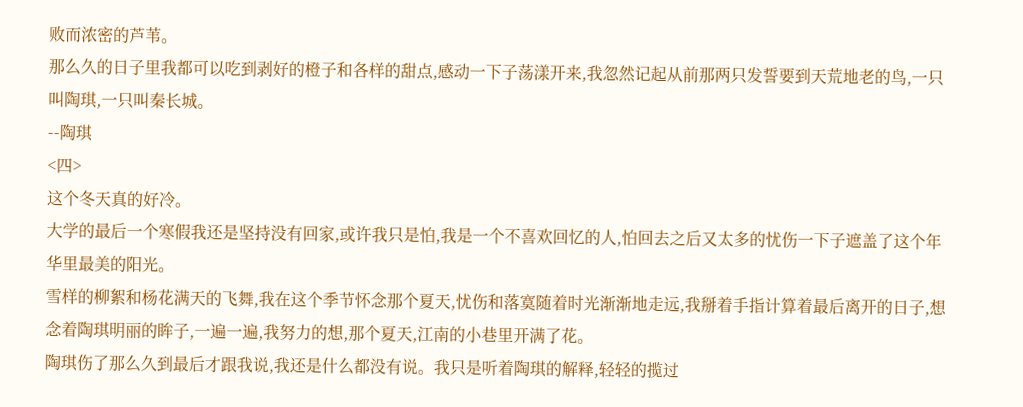败而浓密的芦苇。
那么久的日子里我都可以吃到剥好的橙子和各样的甜点,感动一下子荡漾开来,我忽然记起从前那两只发誓要到天荒地老的鸟,一只叫陶琪,一只叫秦长城。
--陶琪
<四>
这个冬天真的好冷。
大学的最后一个寒假我还是坚持没有回家,或许我只是怕,我是一个不喜欢回忆的人,怕回去之后又太多的忧伤一下子遮盖了这个年华里最美的阳光。
雪样的柳絮和杨花满天的飞舞,我在这个季节怀念那个夏天,忧伤和落寞随着时光渐渐地走远,我掰着手指计算着最后离开的日子,想念着陶琪明丽的眸子,一遍一遍,我努力的想,那个夏天,江南的小巷里开满了花。
陶琪伤了那么久到最后才跟我说,我还是什么都没有说。我只是听着陶琪的解释,轻轻的揽过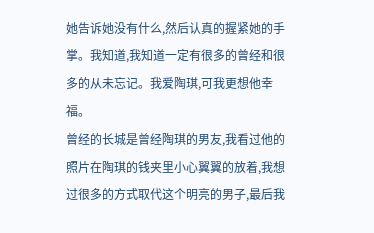她告诉她没有什么,然后认真的握紧她的手掌。我知道,我知道一定有很多的曾经和很多的从未忘记。我爱陶琪,可我更想他幸福。
曾经的长城是曾经陶琪的男友,我看过他的照片在陶琪的钱夹里小心翼翼的放着,我想过很多的方式取代这个明亮的男子,最后我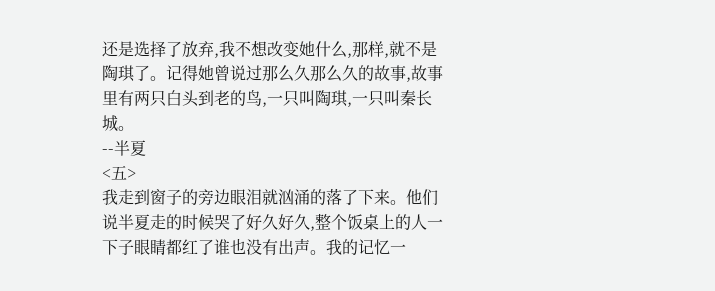还是选择了放弃,我不想改变她什么,那样,就不是陶琪了。记得她曾说过那么久那么久的故事,故事里有两只白头到老的鸟,一只叫陶琪,一只叫秦长城。
--半夏
<五>
我走到窗子的旁边眼泪就汹涌的落了下来。他们说半夏走的时候哭了好久好久,整个饭桌上的人一下子眼睛都红了谁也没有出声。我的记忆一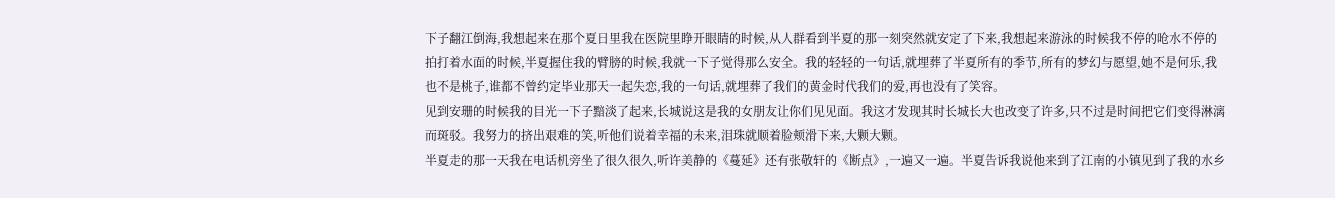下子翻江倒海,我想起来在那个夏日里我在医院里睁开眼睛的时候,从人群看到半夏的那一刻突然就安定了下来,我想起来游泳的时候我不停的呛水不停的拍打着水面的时候,半夏握住我的臂膀的时候,我就一下子觉得那么安全。我的轻轻的一句话,就埋葬了半夏所有的季节,所有的梦幻与愿望,她不是何乐,我也不是桃子,谁都不曾约定毕业那天一起失恋,我的一句话,就埋葬了我们的黄金时代我们的爱,再也没有了笑容。
见到安珊的时候我的目光一下子黯淡了起来,长城说这是我的女朋友让你们见见面。我这才发现其时长城长大也改变了许多,只不过是时间把它们变得淋漓而斑驳。我努力的挤出艰难的笑,听他们说着幸福的未来,泪珠就顺着脸颊滑下来,大颗大颗。
半夏走的那一天我在电话机旁坐了很久很久,听许美静的《蔓延》还有张敬轩的《断点》,一遍又一遍。半夏告诉我说他来到了江南的小镇见到了我的水乡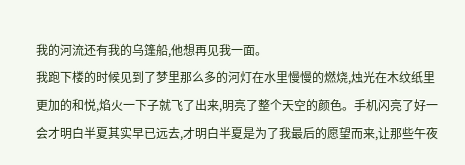我的河流还有我的乌篷船,他想再见我一面。
我跑下楼的时候见到了梦里那么多的河灯在水里慢慢的燃烧,烛光在木纹纸里更加的和悦,焰火一下子就飞了出来,明亮了整个天空的颜色。手机闪亮了好一会才明白半夏其实早已远去,才明白半夏是为了我最后的愿望而来,让那些午夜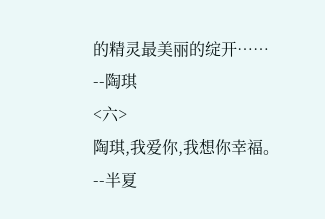的精灵最美丽的绽开……
--陶琪
<六>
陶琪,我爱你,我想你幸福。
--半夏